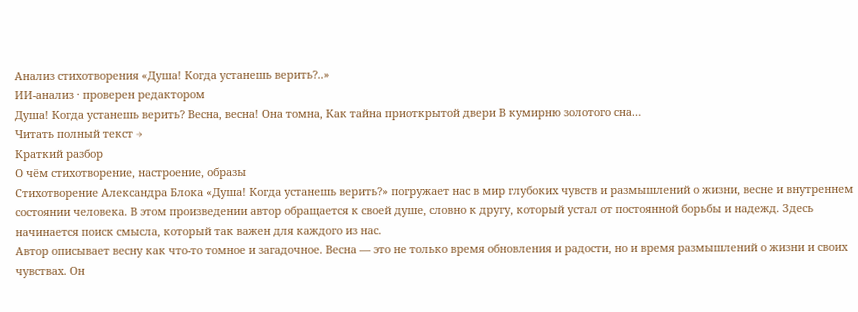Анализ стихотворения «Душа! Когда устанешь верить?..»
ИИ-анализ · проверен редактором
Душа! Когда устанешь верить? Весна, весна! Она томна, Как тайна приоткрытой двери В кумирню золотого сна…
Читать полный текст →
Краткий разбор
О чём стихотворение, настроение, образы
Стихотворение Александра Блока «Душа! Когда устанешь верить?» погружает нас в мир глубоких чувств и размышлений о жизни, весне и внутреннем состоянии человека. В этом произведении автор обращается к своей душе, словно к другу, который устал от постоянной борьбы и надежд. Здесь начинается поиск смысла, который так важен для каждого из нас.
Автор описывает весну как что-то томное и загадочное. Весна — это не только время обновления и радости, но и время размышлений о жизни и своих чувствах. Он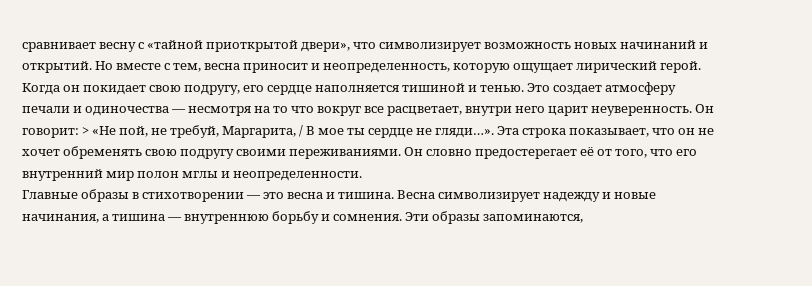сравнивает весну с «тайной приоткрытой двери», что символизирует возможность новых начинаний и открытий. Но вместе с тем, весна приносит и неопределенность, которую ощущает лирический герой.
Когда он покидает свою подругу, его сердце наполняется тишиной и тенью. Это создает атмосферу печали и одиночества — несмотря на то что вокруг все расцветает, внутри него царит неуверенность. Он говорит: > «Не пой, не требуй, Маргарита, / В мое ты сердце не гляди…». Эта строка показывает, что он не хочет обременять свою подругу своими переживаниями. Он словно предостерегает её от того, что его внутренний мир полон мглы и неопределенности.
Главные образы в стихотворении — это весна и тишина. Весна символизирует надежду и новые начинания, а тишина — внутреннюю борьбу и сомнения. Эти образы запоминаются,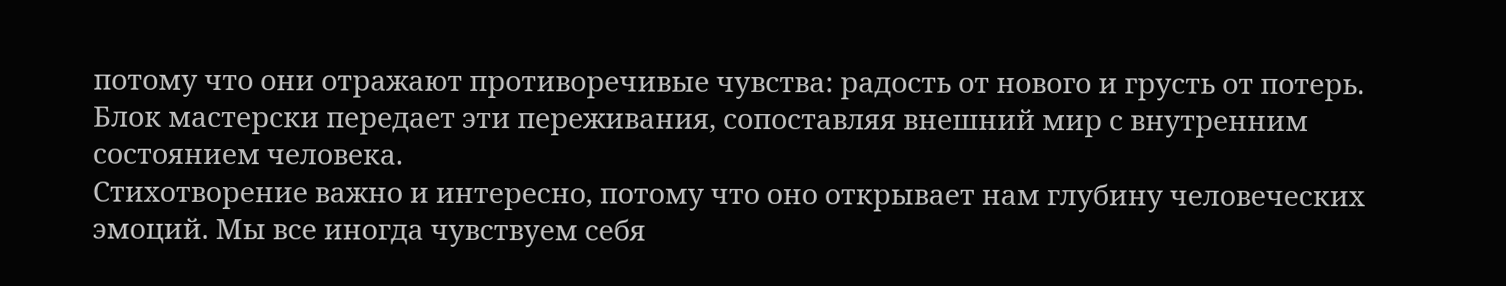потому что они отражают противоречивые чувства: радость от нового и грусть от потерь. Блок мастерски передает эти переживания, сопоставляя внешний мир с внутренним состоянием человека.
Стихотворение важно и интересно, потому что оно открывает нам глубину человеческих эмоций. Мы все иногда чувствуем себя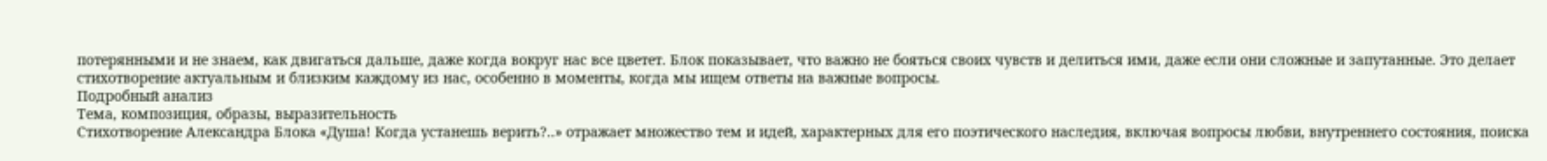потерянными и не знаем, как двигаться дальше, даже когда вокруг нас все цветет. Блок показывает, что важно не бояться своих чувств и делиться ими, даже если они сложные и запутанные. Это делает стихотворение актуальным и близким каждому из нас, особенно в моменты, когда мы ищем ответы на важные вопросы.
Подробный анализ
Тема, композиция, образы, выразительность
Стихотворение Александра Блока «Душа! Когда устанешь верить?..» отражает множество тем и идей, характерных для его поэтического наследия, включая вопросы любви, внутреннего состояния, поиска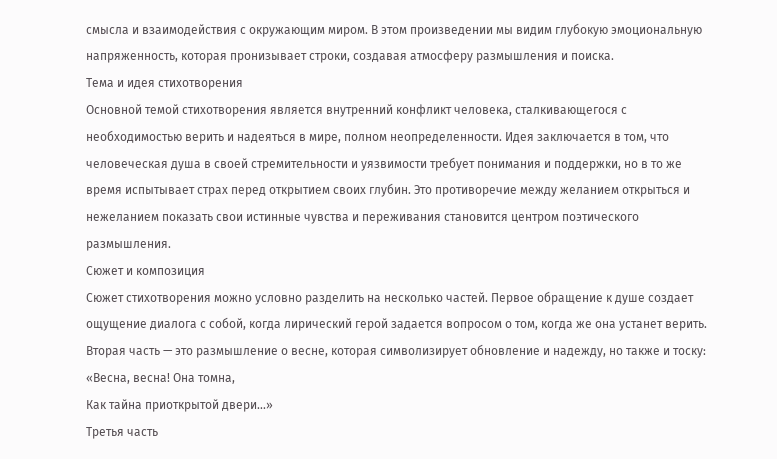смысла и взаимодействия с окружающим миром. В этом произведении мы видим глубокую эмоциональную напряженность, которая пронизывает строки, создавая атмосферу размышления и поиска.
Тема и идея стихотворения
Основной темой стихотворения является внутренний конфликт человека, сталкивающегося с необходимостью верить и надеяться в мире, полном неопределенности. Идея заключается в том, что человеческая душа в своей стремительности и уязвимости требует понимания и поддержки, но в то же время испытывает страх перед открытием своих глубин. Это противоречие между желанием открыться и нежеланием показать свои истинные чувства и переживания становится центром поэтического размышления.
Сюжет и композиция
Сюжет стихотворения можно условно разделить на несколько частей. Первое обращение к душе создает ощущение диалога с собой, когда лирический герой задается вопросом о том, когда же она устанет верить. Вторая часть — это размышление о весне, которая символизирует обновление и надежду, но также и тоску:
«Весна, весна! Она томна,
Как тайна приоткрытой двери...»
Третья часть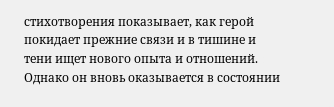стихотворения показывает, как герой покидает прежние связи и в тишине и тени ищет нового опыта и отношений. Однако он вновь оказывается в состоянии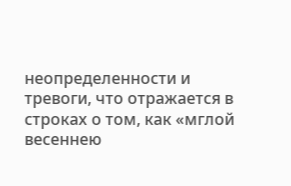неопределенности и тревоги, что отражается в строках о том, как «мглой весеннею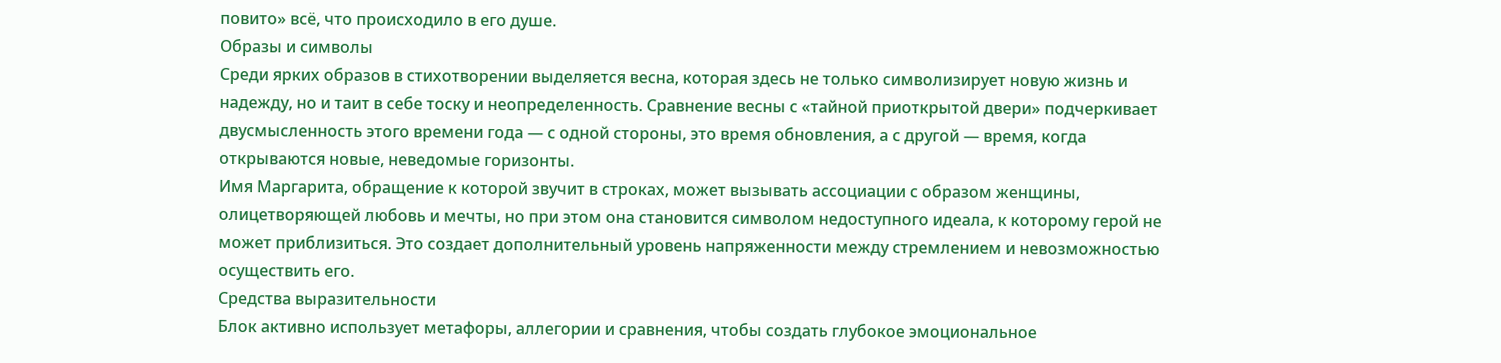повито» всё, что происходило в его душе.
Образы и символы
Среди ярких образов в стихотворении выделяется весна, которая здесь не только символизирует новую жизнь и надежду, но и таит в себе тоску и неопределенность. Сравнение весны с «тайной приоткрытой двери» подчеркивает двусмысленность этого времени года — с одной стороны, это время обновления, а с другой — время, когда открываются новые, неведомые горизонты.
Имя Маргарита, обращение к которой звучит в строках, может вызывать ассоциации с образом женщины, олицетворяющей любовь и мечты, но при этом она становится символом недоступного идеала, к которому герой не может приблизиться. Это создает дополнительный уровень напряженности между стремлением и невозможностью осуществить его.
Средства выразительности
Блок активно использует метафоры, аллегории и сравнения, чтобы создать глубокое эмоциональное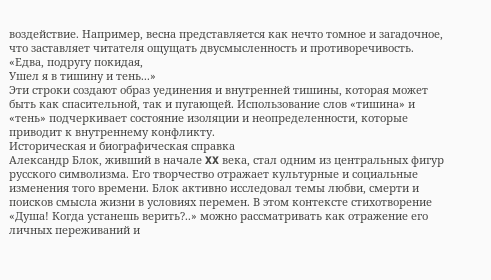воздействие. Например, весна представляется как нечто томное и загадочное, что заставляет читателя ощущать двусмысленность и противоречивость.
«Едва, подругу покидая,
Ушел я в тишину и тень...»
Эти строки создают образ уединения и внутренней тишины, которая может быть как спасительной, так и пугающей. Использование слов «тишина» и «тень» подчеркивает состояние изоляции и неопределенности, которые приводит к внутреннему конфликту.
Историческая и биографическая справка
Александр Блок, живший в начале XX века, стал одним из центральных фигур русского символизма. Его творчество отражает культурные и социальные изменения того времени. Блок активно исследовал темы любви, смерти и поисков смысла жизни в условиях перемен. В этом контексте стихотворение «Душа! Когда устанешь верить?..» можно рассматривать как отражение его личных переживаний и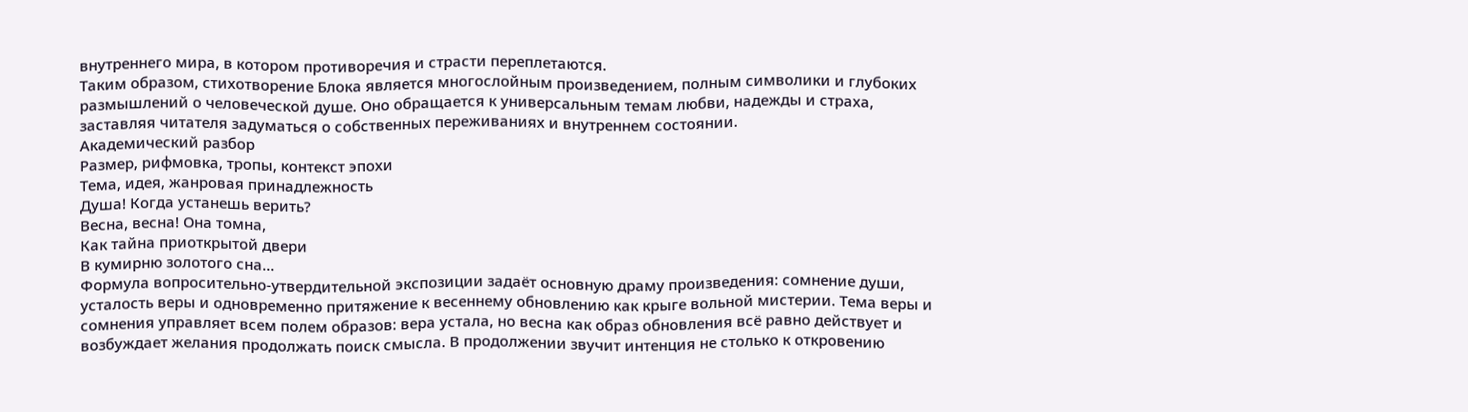внутреннего мира, в котором противоречия и страсти переплетаются.
Таким образом, стихотворение Блока является многослойным произведением, полным символики и глубоких размышлений о человеческой душе. Оно обращается к универсальным темам любви, надежды и страха, заставляя читателя задуматься о собственных переживаниях и внутреннем состоянии.
Академический разбор
Размер, рифмовка, тропы, контекст эпохи
Тема, идея, жанровая принадлежность
Душа! Когда устанешь верить?
Весна, весна! Она томна,
Как тайна приоткрытой двери
В кумирню золотого сна…
Формула вопросительно-утвердительной экспозиции задаёт основную драму произведения: сомнение души, усталость веры и одновременно притяжение к весеннему обновлению как крыге вольной мистерии. Тема веры и сомнения управляет всем полем образов: вера устала, но весна как образ обновления всё равно действует и возбуждает желания продолжать поиск смысла. В продолжении звучит интенция не столько к откровению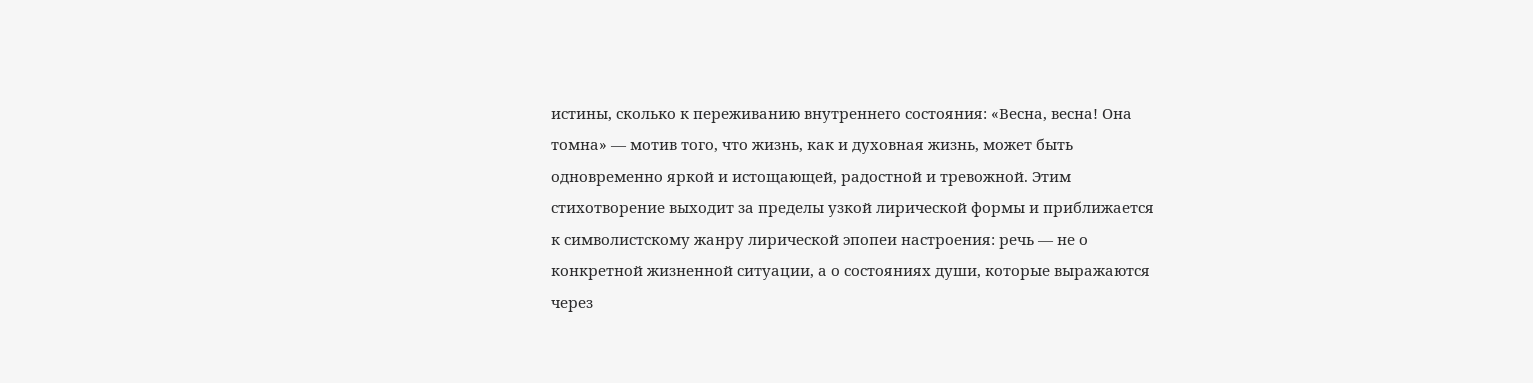истины, сколько к переживанию внутреннего состояния: «Весна, весна! Она томна» — мотив того, что жизнь, как и духовная жизнь, может быть одновременно яркой и истощающей, радостной и тревожной. Этим стихотворение выходит за пределы узкой лирической формы и приближается к символистскому жанру лирической эпопеи настроения: речь — не о конкретной жизненной ситуации, а о состояниях души, которые выражаются через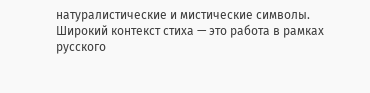натуралистические и мистические символы.
Широкий контекст стиха — это работа в рамках русского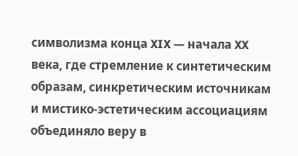символизма конца XIX — начала XX века, где стремление к синтетическим образам, синкретическим источникам и мистико-эстетическим ассоциациям объединяло веру в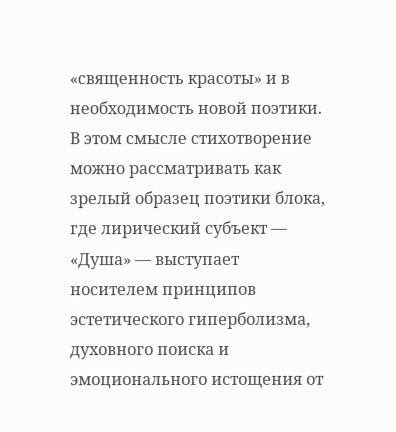«священность красоты» и в необходимость новой поэтики. В этом смысле стихотворение можно рассматривать как зрелый образец поэтики блока, где лирический субъект — «Душа» — выступает носителем принципов эстетического гиперболизма, духовного поиска и эмоционального истощения от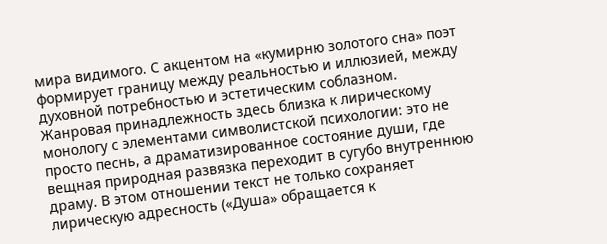мира видимого. С акцентом на «кумирню золотого сна» поэт формирует границу между реальностью и иллюзией, между духовной потребностью и эстетическим соблазном.
Жанровая принадлежность здесь близка к лирическому монологу с элементами символистской психологии: это не просто песнь, а драматизированное состояние души, где вещная природная развязка переходит в сугубо внутреннюю драму. В этом отношении текст не только сохраняет лирическую адресность («Душа» обращается к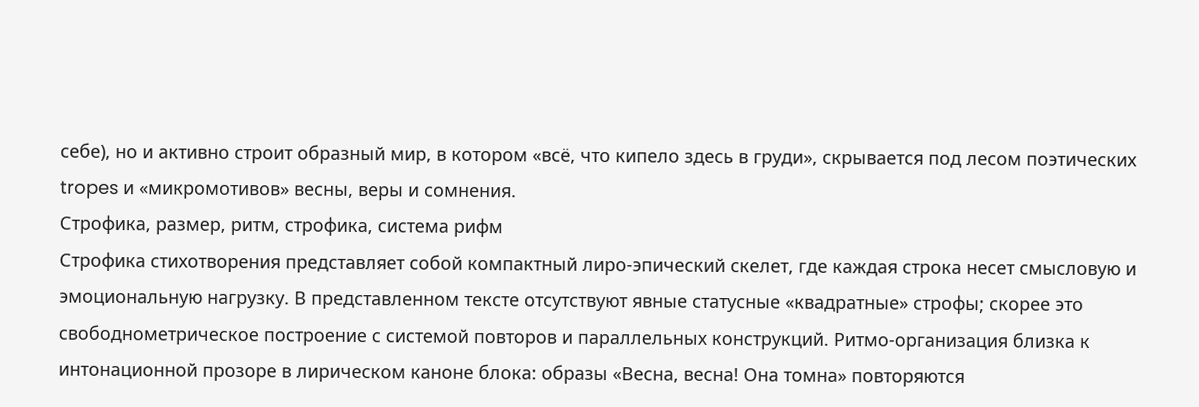себе), но и активно строит образный мир, в котором «всё, что кипело здесь в груди», скрывается под лесом поэтических tropes и «микромотивов» весны, веры и сомнения.
Строфика, размер, ритм, строфика, система рифм
Строфика стихотворения представляет собой компактный лиро-эпический скелет, где каждая строка несет смысловую и эмоциональную нагрузку. В представленном тексте отсутствуют явные статусные «квадратные» строфы; скорее это свободнометрическое построение с системой повторов и параллельных конструкций. Ритмо-организация близка к интонационной прозоре в лирическом каноне блока: образы «Весна, весна! Она томна» повторяются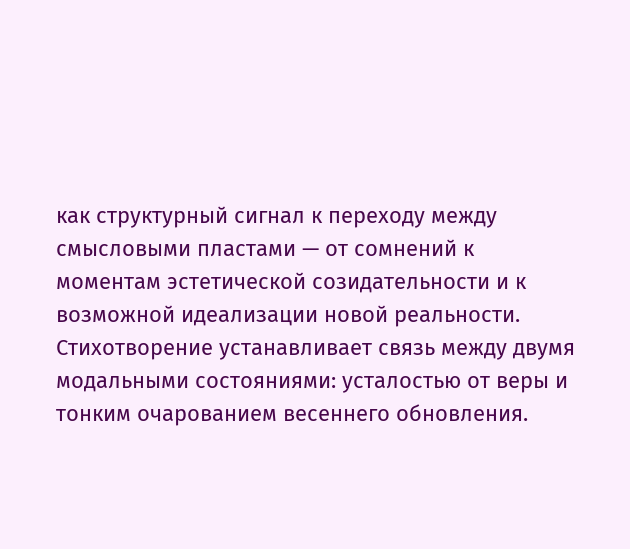как структурный сигнал к переходу между смысловыми пластами — от сомнений к моментам эстетической созидательности и к возможной идеализации новой реальности.
Стихотворение устанавливает связь между двумя модальными состояниями: усталостью от веры и тонким очарованием весеннего обновления.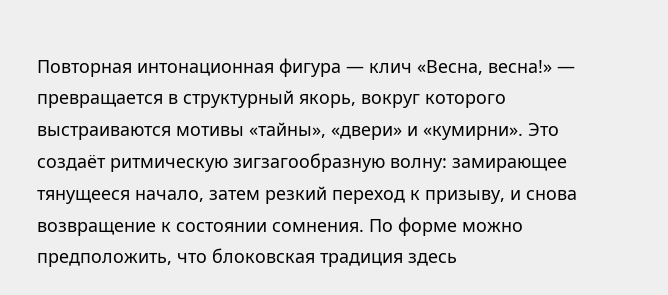Повторная интонационная фигура — клич «Весна, весна!» — превращается в структурный якорь, вокруг которого выстраиваются мотивы «тайны», «двери» и «кумирни». Это создаёт ритмическую зигзагообразную волну: замирающее тянущееся начало, затем резкий переход к призыву, и снова возвращение к состоянии сомнения. По форме можно предположить, что блоковская традиция здесь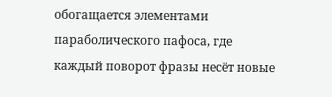обогащается элементами параболического пафоса, где каждый поворот фразы несёт новые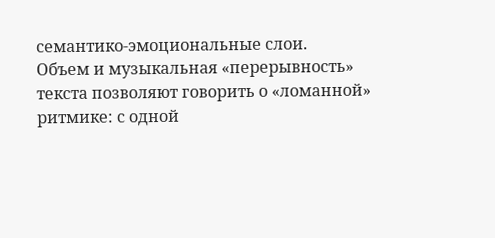семантико-эмоциональные слои.
Объем и музыкальная «перерывность» текста позволяют говорить о «ломанной» ритмике: с одной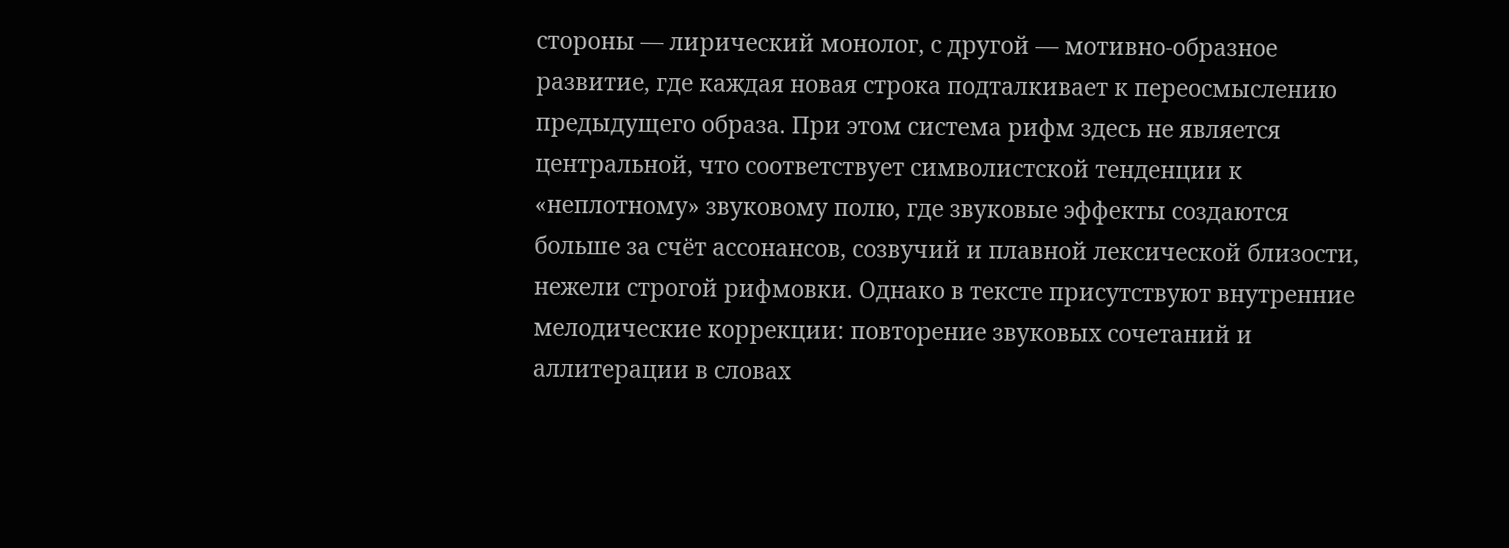стороны — лирический монолог, с другой — мотивно-образное развитие, где каждая новая строка подталкивает к переосмыслению предыдущего образа. При этом система рифм здесь не является центральной, что соответствует символистской тенденции к «неплотному» звуковому полю, где звуковые эффекты создаются больше за счёт ассонансов, созвучий и плавной лексической близости, нежели строгой рифмовки. Однако в тексте присутствуют внутренние мелодические коррекции: повторение звуковых сочетаний и аллитерации в словах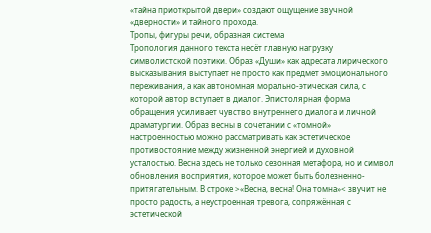«тайна приоткрытой двери» создают ощущение звучной «дверности» и тайного прохода.
Тропы, фигуры речи, образная система
Тропология данного текста несёт главную нагрузку символистской поэтики. Образ «Души» как адресата лирического высказывания выступает не просто как предмет эмоционального переживания, а как автономная морально-этическая сила, с которой автор вступает в диалог. Эпистолярная форма обращения усиливает чувство внутреннего диалога и личной драматургии. Образ весны в сочетании с «томной» настроенностью можно рассматривать как эстетическое противостояние между жизненной энергией и духовной усталостью. Весна здесь не только сезонная метафора, но и символ обновления восприятия, которое может быть болезненно-притягательным. В строке >«Весна, весна! Она томна»< звучит не просто радость, а неустроенная тревога, сопряжённая с эстетической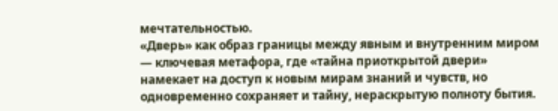мечтательностью.
«Дверь» как образ границы между явным и внутренним миром — ключевая метафора, где «тайна приоткрытой двери» намекает на доступ к новым мирам знаний и чувств, но одновременно сохраняет и тайну, нераскрытую полноту бытия.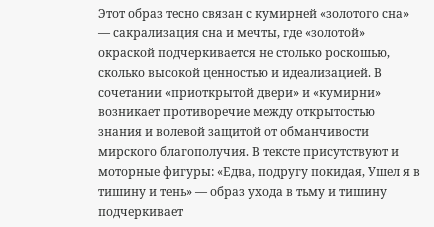Этот образ тесно связан с кумирней «золотого сна» — сакрализация сна и мечты, где «золотой» окраской подчеркивается не столько роскошью, сколько высокой ценностью и идеализацией. В сочетании «приоткрытой двери» и «кумирни» возникает противоречие между открытостью знания и волевой защитой от обманчивости мирского благополучия. В тексте присутствуют и моторные фигуры: «Едва, подругу покидая, Ушел я в тишину и тень» — образ ухода в тьму и тишину подчеркивает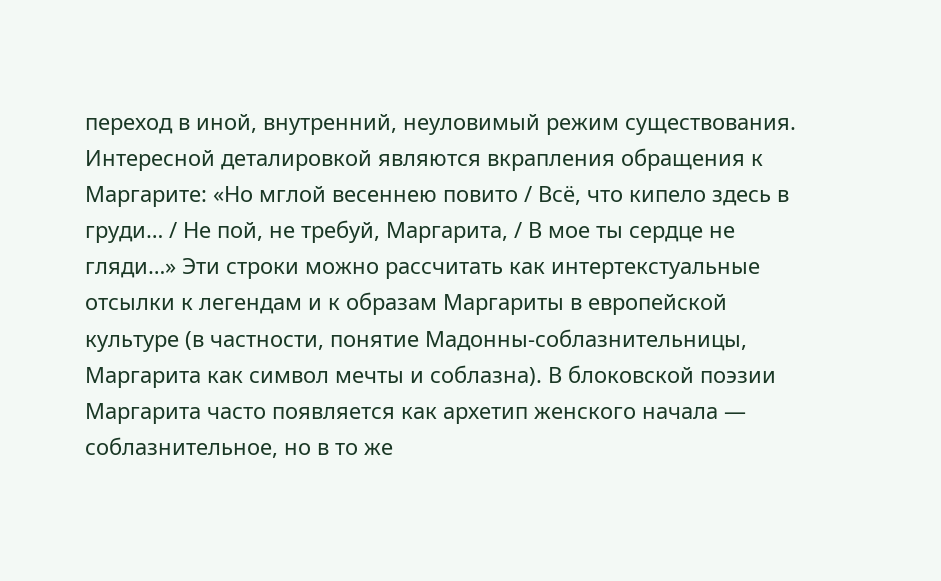переход в иной, внутренний, неуловимый режим существования.
Интересной деталировкой являются вкрапления обращения к Маргарите: «Но мглой весеннею повито / Всё, что кипело здесь в груди… / Не пой, не требуй, Маргарита, / В мое ты сердце не гляди…» Эти строки можно рассчитать как интертекстуальные отсылки к легендам и к образам Маргариты в европейской культуре (в частности, понятие Мадонны-соблазнительницы, Маргарита как символ мечты и соблазна). В блоковской поэзии Маргарита часто появляется как архетип женского начала — соблазнительное, но в то же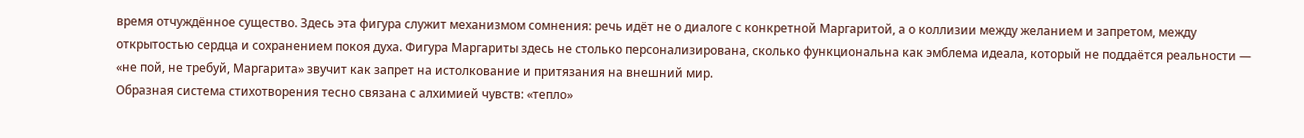время отчуждённое существо. Здесь эта фигура служит механизмом сомнения: речь идёт не о диалоге с конкретной Маргаритой, а о коллизии между желанием и запретом, между открытостью сердца и сохранением покоя духа. Фигура Маргариты здесь не столько персонализирована, сколько функциональна как эмблема идеала, который не поддаётся реальности — «не пой, не требуй, Маргарита» звучит как запрет на истолкование и притязания на внешний мир.
Образная система стихотворения тесно связана с алхимией чувств: «тепло»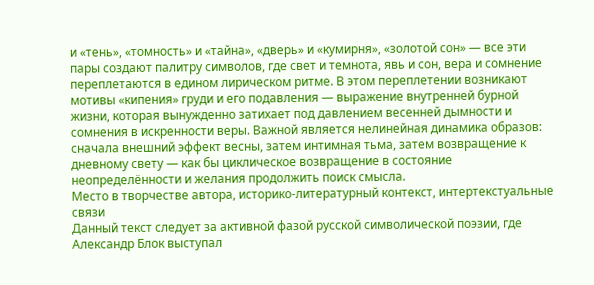и «тень», «томность» и «тайна», «дверь» и «кумирня», «золотой сон» — все эти пары создают палитру символов, где свет и темнота, явь и сон, вера и сомнение переплетаются в едином лирическом ритме. В этом переплетении возникают мотивы «кипения» груди и его подавления — выражение внутренней бурной жизни, которая вынужденно затихает под давлением весенней дымности и сомнения в искренности веры. Важной является нелинейная динамика образов: сначала внешний эффект весны, затем интимная тьма, затем возвращение к дневному свету — как бы циклическое возвращение в состояние неопределённости и желания продолжить поиск смысла.
Место в творчестве автора, историко-литературный контекст, интертекстуальные связи
Данный текст следует за активной фазой русской символической поэзии, где Александр Блок выступал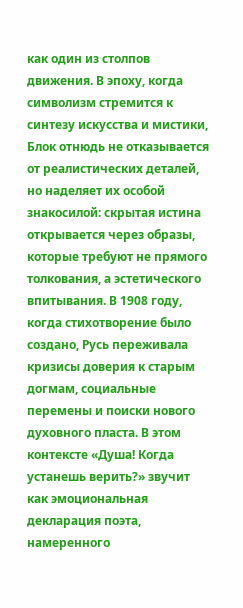как один из столпов движения. В эпоху, когда символизм стремится к синтезу искусства и мистики, Блок отнюдь не отказывается от реалистических деталей, но наделяет их особой знакосилой: скрытая истина открывается через образы, которые требуют не прямого толкования, а эстетического впитывания. В 1908 году, когда стихотворение было создано, Русь переживала кризисы доверия к старым догмам, социальные перемены и поиски нового духовного пласта. В этом контексте «Душа! Когда устанешь верить?» звучит как эмоциональная декларация поэта, намеренного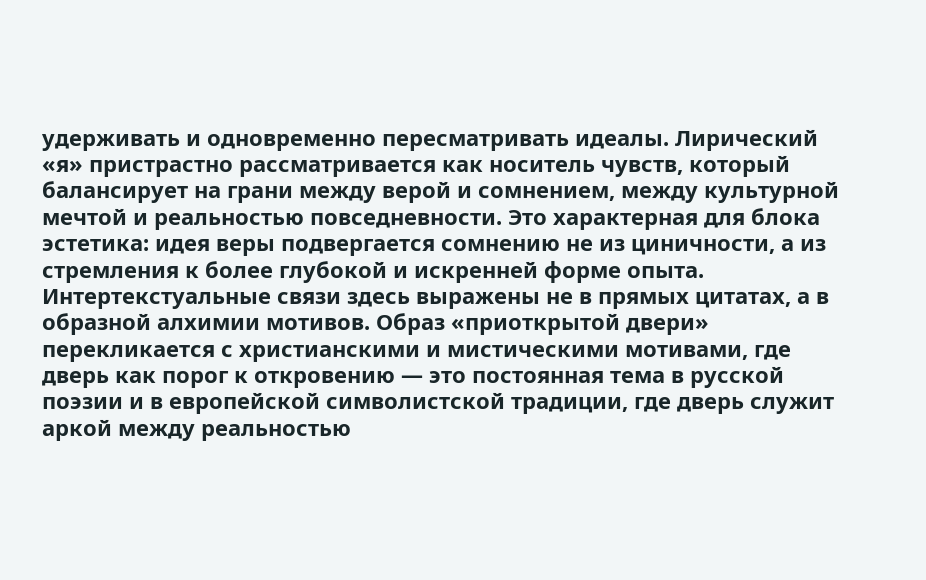удерживать и одновременно пересматривать идеалы. Лирический «я» пристрастно рассматривается как носитель чувств, который балансирует на грани между верой и сомнением, между культурной мечтой и реальностью повседневности. Это характерная для блока эстетика: идея веры подвергается сомнению не из циничности, а из стремления к более глубокой и искренней форме опыта.
Интертекстуальные связи здесь выражены не в прямых цитатах, а в образной алхимии мотивов. Образ «приоткрытой двери» перекликается с христианскими и мистическими мотивами, где дверь как порог к откровению — это постоянная тема в русской поэзии и в европейской символистской традиции, где дверь служит аркой между реальностью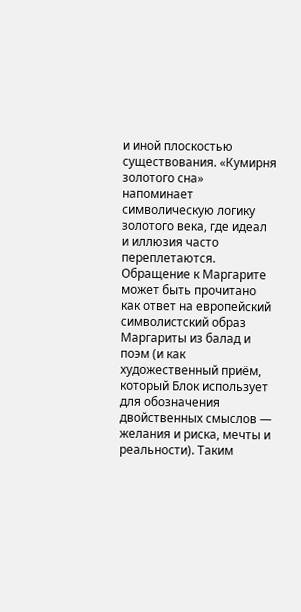и иной плоскостью существования. «Кумирня золотого сна» напоминает символическую логику золотого века, где идеал и иллюзия часто переплетаются. Обращение к Маргарите может быть прочитано как ответ на европейский символистский образ Маргариты из балад и поэм (и как художественный приём, который Блок использует для обозначения двойственных смыслов — желания и риска, мечты и реальности). Таким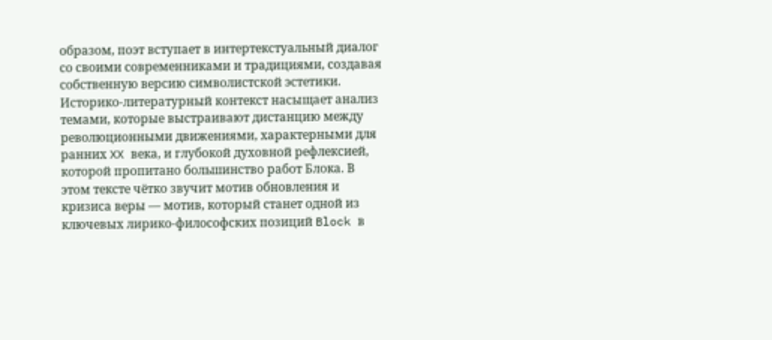образом, поэт вступает в интертекстуальный диалог со своими современниками и традициями, создавая собственную версию символистской эстетики.
Историко-литературный контекст насыщает анализ темами, которые выстраивают дистанцию между революционными движениями, характерными для ранних XX века, и глубокой духовной рефлексией, которой пропитано большинство работ Блока. В этом тексте чётко звучит мотив обновления и кризиса веры — мотив, который станет одной из ключевых лирико-философских позиций Block в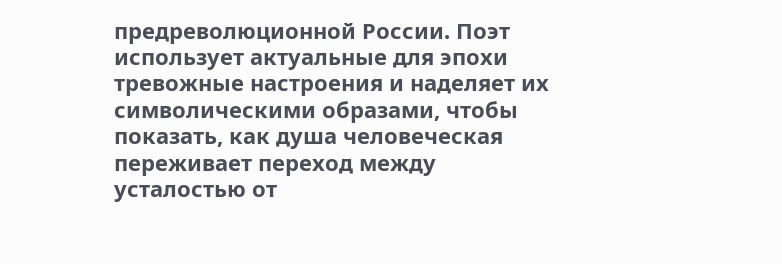предреволюционной России. Поэт использует актуальные для эпохи тревожные настроения и наделяет их символическими образами, чтобы показать, как душа человеческая переживает переход между усталостью от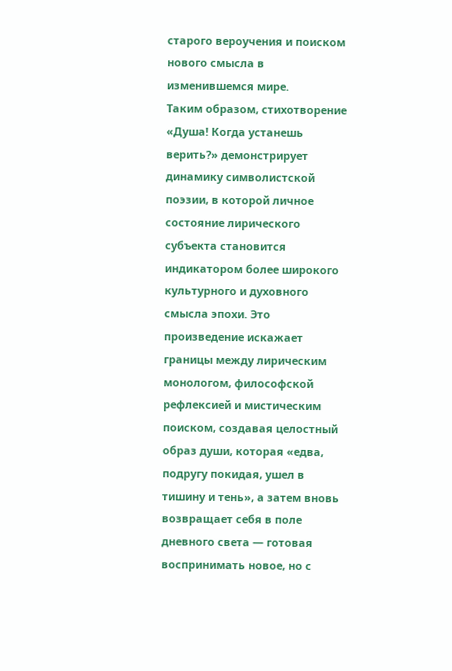старого вероучения и поиском нового смысла в изменившемся мире.
Таким образом, стихотворение «Душа! Когда устанешь верить?» демонстрирует динамику символистской поэзии, в которой личное состояние лирического субъекта становится индикатором более широкого культурного и духовного смысла эпохи. Это произведение искажает границы между лирическим монологом, философской рефлексией и мистическим поиском, создавая целостный образ души, которая «едва, подругу покидая, ушел в тишину и тень», а затем вновь возвращает себя в поле дневного света — готовая воспринимать новое, но с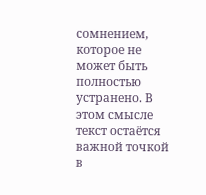сомнением, которое не может быть полностью устранено. В этом смысле текст остаётся важной точкой в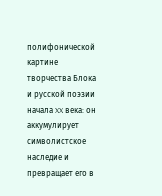полифонической картине творчества Блока и русской поэзии начала XX века: он аккумулирует символистское наследие и превращает его в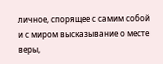личное, спорящее с самим собой и с миром высказывание о месте веры,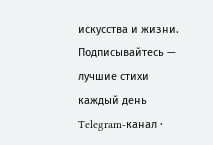искусства и жизни.
Подписывайтесь — лучшие стихи каждый день
Telegram-канал ·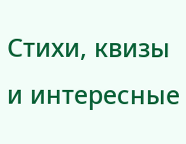Стихи, квизы и интересные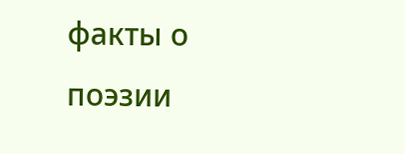факты о поэзии